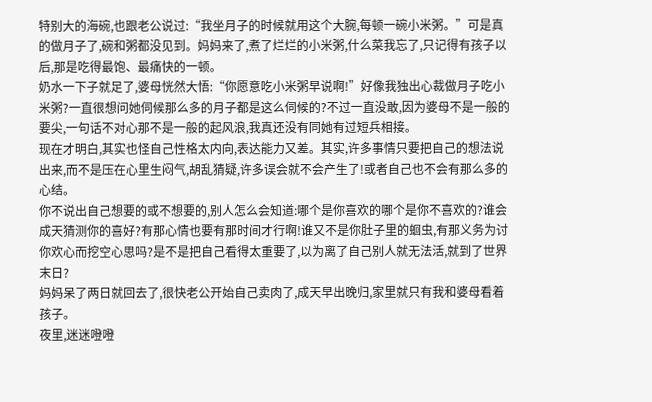特别大的海碗,也跟老公说过:“我坐月子的时候就用这个大腕,每顿一碗小米粥。”可是真的做月子了,碗和粥都没见到。妈妈来了,煮了烂烂的小米粥,什么菜我忘了,只记得有孩子以后,那是吃得最饱、最痛快的一顿。
奶水一下子就足了,婆母恍然大悟:“你愿意吃小米粥早说啊!”好像我独出心裁做月子吃小米粥?一直很想问她伺候那么多的月子都是这么伺候的?不过一直没敢,因为婆母不是一般的要尖,一句话不对心那不是一般的起风浪,我真还没有同她有过短兵相接。
现在才明白,其实也怪自己性格太内向,表达能力又差。其实,许多事情只要把自己的想法说出来,而不是压在心里生闷气,胡乱猜疑,许多误会就不会产生了!或者自己也不会有那么多的心结。
你不说出自己想要的或不想要的,别人怎么会知道:哪个是你喜欢的哪个是你不喜欢的?谁会成天猜测你的喜好?有那心情也要有那时间才行啊!谁又不是你肚子里的蛔虫,有那义务为讨你欢心而挖空心思吗?是不是把自己看得太重要了,以为离了自己别人就无法活,就到了世界末日?
妈妈呆了两日就回去了,很快老公开始自己卖肉了,成天早出晚归,家里就只有我和婆母看着孩子。
夜里,迷迷噔噔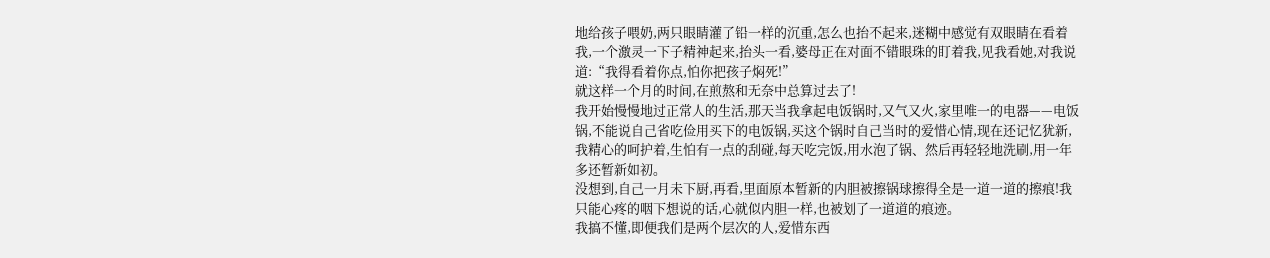地给孩子喂奶,两只眼睛灌了铅一样的沉重,怎么也抬不起来,迷糊中感觉有双眼睛在看着我,一个激灵一下子精神起来,抬头一看,婆母正在对面不错眼珠的盯着我,见我看她,对我说道:“我得看着你点,怕你把孩子焖死!”
就这样一个月的时间,在煎熬和无奈中总算过去了!
我开始慢慢地过正常人的生活,那天当我拿起电饭锅时,又气又火,家里唯一的电器——电饭锅,不能说自己省吃俭用买下的电饭锅,买这个锅时自己当时的爱惜心情,现在还记忆犹新,我精心的呵护着,生怕有一点的刮碰,每天吃完饭,用水泡了锅、然后再轻轻地洗刷,用一年多还暂新如初。
没想到,自己一月未下厨,再看,里面原本暂新的内胆被擦锅球擦得全是一道一道的擦痕!我只能心疼的咽下想说的话,心就似内胆一样,也被划了一道道的痕迹。
我搞不懂,即便我们是两个层次的人,爱惜东西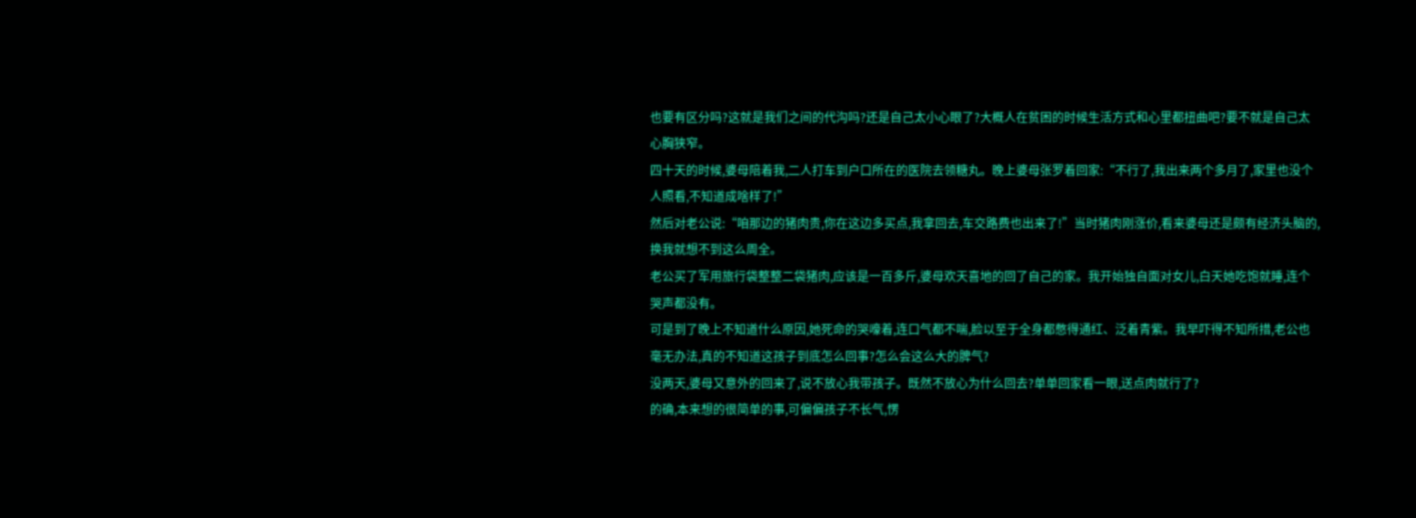也要有区分吗?这就是我们之间的代沟吗?还是自己太小心眼了?大概人在贫困的时候生活方式和心里都扭曲吧?要不就是自己太心胸狭窄。
四十天的时候,婆母陪着我,二人打车到户口所在的医院去领糖丸。晚上婆母张罗着回家:“不行了,我出来两个多月了,家里也没个人照看,不知道成啥样了!”
然后对老公说:“咱那边的猪肉贵,你在这边多买点,我拿回去,车交路费也出来了!”当时猪肉刚涨价,看来婆母还是颇有经济头脑的,换我就想不到这么周全。
老公买了军用旅行袋整整二袋猪肉,应该是一百多斤,婆母欢天喜地的回了自己的家。我开始独自面对女儿,白天她吃饱就睡,连个哭声都没有。
可是到了晚上不知道什么原因,她死命的哭嚎着,连口气都不喘,脸以至于全身都憋得通红、泛着青紫。我早吓得不知所措,老公也毫无办法,真的不知道这孩子到底怎么回事?怎么会这么大的脾气?
没两天,婆母又意外的回来了,说不放心我带孩子。既然不放心为什么回去?单单回家看一眼,送点肉就行了?
的确,本来想的很简单的事,可偏偏孩子不长气,愣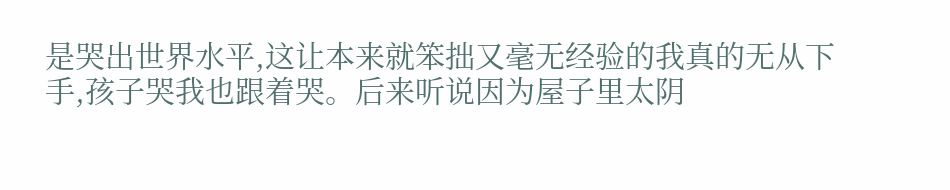是哭出世界水平,这让本来就笨拙又毫无经验的我真的无从下手,孩子哭我也跟着哭。后来听说因为屋子里太阴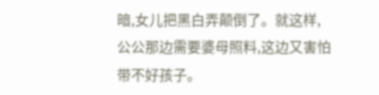暗,女儿把黑白弄颠倒了。就这样,公公那边需要婆母照料,这边又害怕带不好孩子。